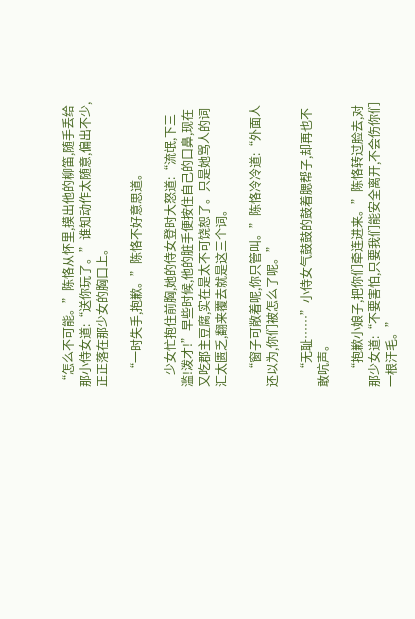“怎么不可能。”陈恪从怀里,摸出他的柳笛,随手丢给那小侍女道:“送你玩了。”谁知动作太随意,偏出不少,正正落在那少女的胸口上。

    “一时失手,抱歉。”陈恪不好意思道。

    少女忙抱住前胸,她的侍女登时大怒道:“流氓,下三滥!泼才!”早些时候,他的脏手便按住自己的口鼻,现在又吃郡主豆腐,实在是太不可饶恕了。只是她骂人的词汇太匮乏,翻来覆去就是这三个词。

    “窗子可敞着呢,你只管叫。”陈恪冷冷道:“外面人还以为,你们被怎么了呢。”

    “无耻……”小侍女气鼓鼓的鼓着腮帮子,却再也不敢吭声。

    “抱歉小娘子,把你们牵连进来。”陈恪转过脸去,对那少女道:“不要害怕,只要我们能安全离开,不会伤你们一根汗毛。”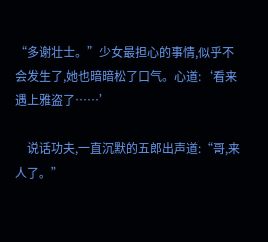“多谢壮士。”少女最担心的事情,似乎不会发生了,她也暗暗松了口气。心道:‘看来遇上雅盗了……’

    说话功夫,一直沉默的五郎出声道:“哥,来人了。”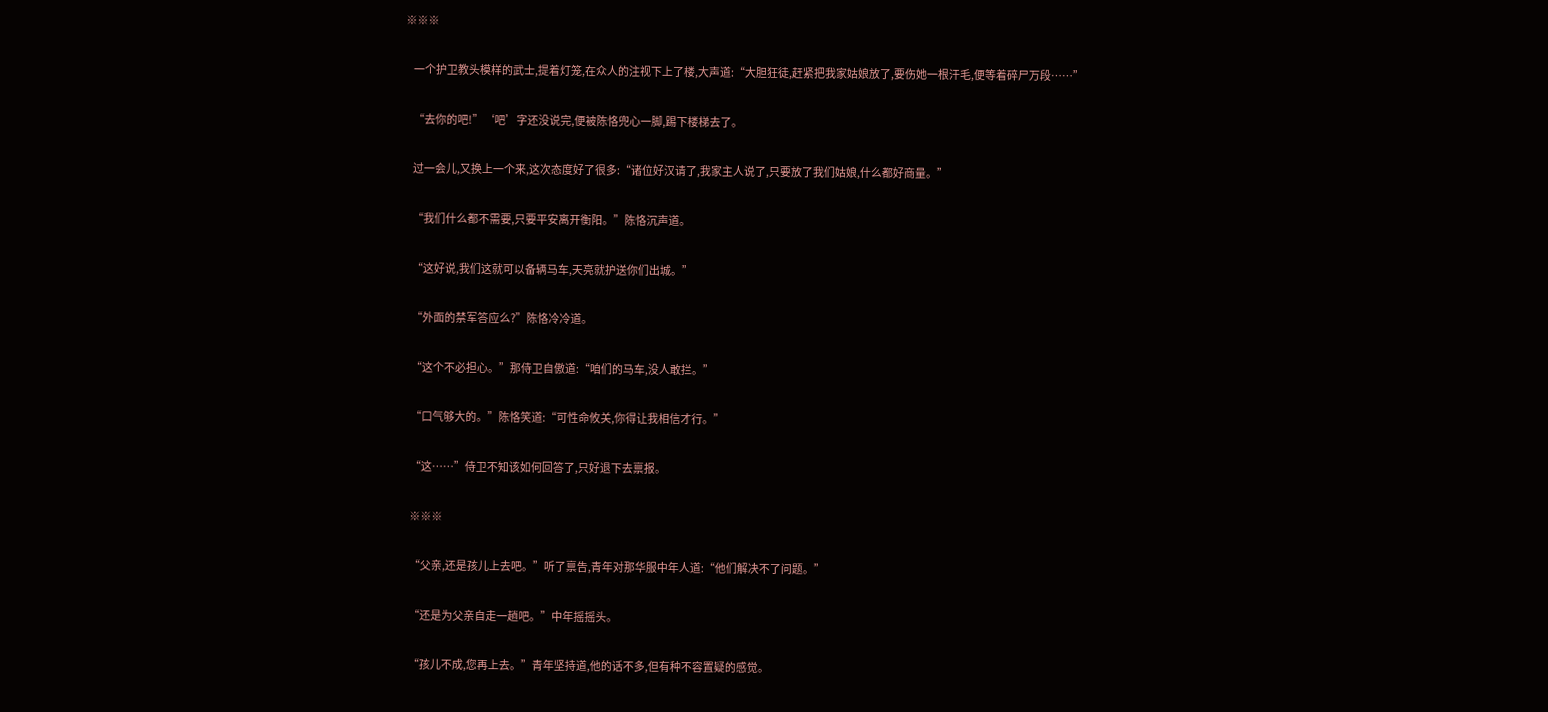※※※

    一个护卫教头模样的武士,提着灯笼,在众人的注视下上了楼,大声道:“大胆狂徒,赶紧把我家姑娘放了,要伤她一根汗毛,便等着碎尸万段……”

    “去你的吧!”‘吧’字还没说完,便被陈恪兜心一脚,踢下楼梯去了。

    过一会儿,又换上一个来,这次态度好了很多:“诸位好汉请了,我家主人说了,只要放了我们姑娘,什么都好商量。”

    “我们什么都不需要,只要平安离开衡阳。”陈恪沉声道。

    “这好说,我们这就可以备辆马车,天亮就护送你们出城。”

    “外面的禁军答应么?”陈恪冷冷道。

    “这个不必担心。”那侍卫自傲道:“咱们的马车,没人敢拦。”

    “口气够大的。”陈恪笑道:“可性命攸关,你得让我相信才行。”

    “这……”侍卫不知该如何回答了,只好退下去禀报。

    ※※※

    “父亲,还是孩儿上去吧。”听了禀告,青年对那华服中年人道:“他们解决不了问题。”

    “还是为父亲自走一趟吧。”中年摇摇头。

    “孩儿不成,您再上去。”青年坚持道,他的话不多,但有种不容置疑的感觉。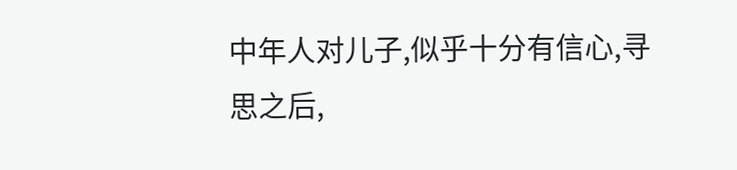中年人对儿子,似乎十分有信心,寻思之后,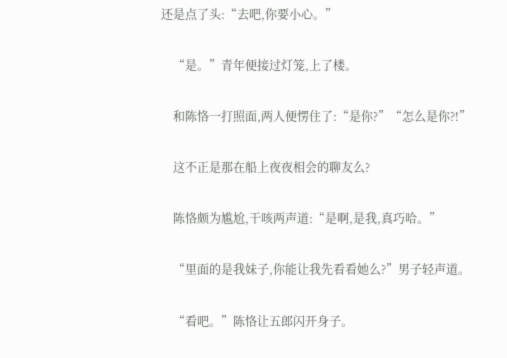还是点了头:“去吧,你要小心。”

    “是。”青年便接过灯笼,上了楼。

    和陈恪一打照面,两人便愣住了:“是你?”“怎么是你?!”

    这不正是那在船上夜夜相会的聊友么?

    陈恪颇为尴尬,干咳两声道:“是啊,是我,真巧哈。”

    “里面的是我妹子,你能让我先看看她么?”男子轻声道。

    “看吧。”陈恪让五郎闪开身子。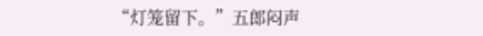“灯笼留下。”五郎闷声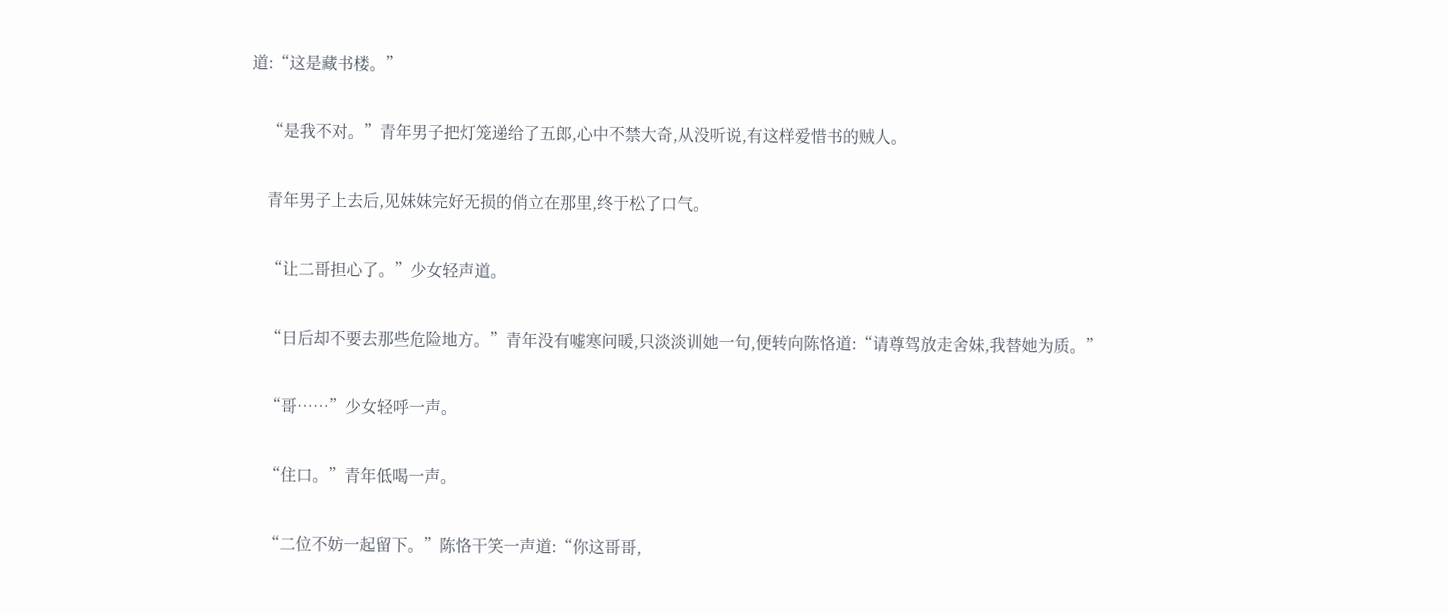道:“这是藏书楼。”

    “是我不对。”青年男子把灯笼递给了五郎,心中不禁大奇,从没听说,有这样爱惜书的贼人。

    青年男子上去后,见妹妹完好无损的俏立在那里,终于松了口气。

    “让二哥担心了。”少女轻声道。

    “日后却不要去那些危险地方。”青年没有嘘寒问暖,只淡淡训她一句,便转向陈恪道:“请尊驾放走舍妹,我替她为质。”

    “哥……”少女轻呼一声。

    “住口。”青年低喝一声。

    “二位不妨一起留下。”陈恪干笑一声道:“你这哥哥,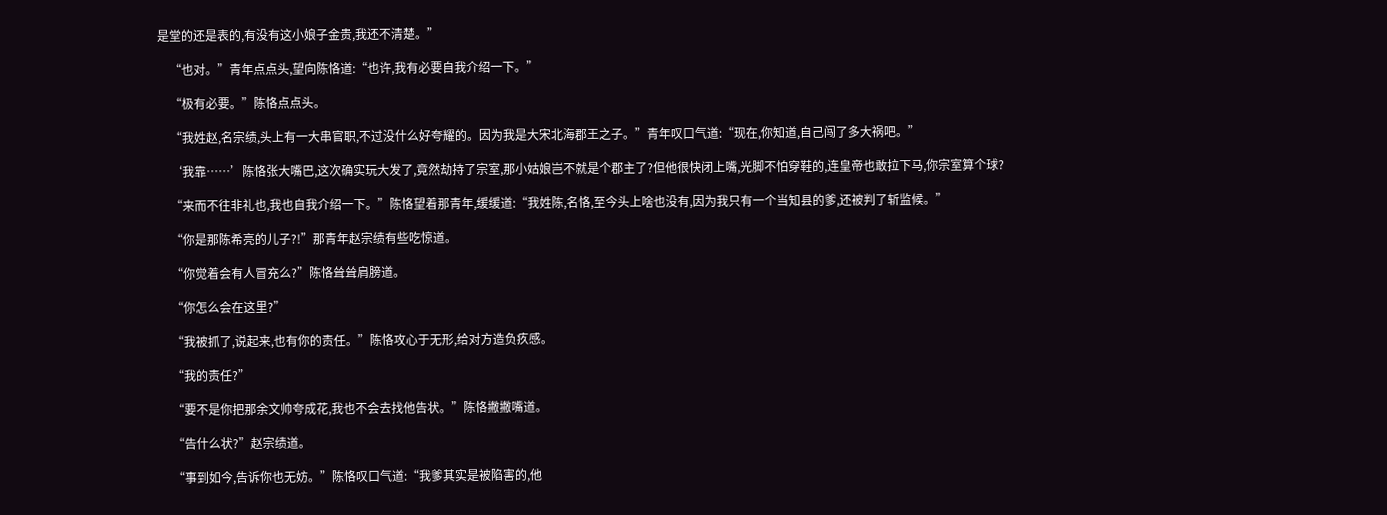是堂的还是表的,有没有这小娘子金贵,我还不清楚。”

    “也对。”青年点点头,望向陈恪道:“也许,我有必要自我介绍一下。”

    “极有必要。”陈恪点点头。

    “我姓赵,名宗绩,头上有一大串官职,不过没什么好夸耀的。因为我是大宋北海郡王之子。”青年叹口气道:“现在,你知道,自己闯了多大祸吧。”

    ‘我靠……’陈恪张大嘴巴,这次确实玩大发了,竟然劫持了宗室,那小姑娘岂不就是个郡主了?但他很快闭上嘴,光脚不怕穿鞋的,连皇帝也敢拉下马,你宗室算个球?

    “来而不往非礼也,我也自我介绍一下。”陈恪望着那青年,缓缓道:“我姓陈,名恪,至今头上啥也没有,因为我只有一个当知县的爹,还被判了斩监候。”

    “你是那陈希亮的儿子?!”那青年赵宗绩有些吃惊道。

    “你觉着会有人冒充么?”陈恪耸耸肩膀道。

    “你怎么会在这里?”

    “我被抓了,说起来,也有你的责任。”陈恪攻心于无形,给对方造负疚感。

    “我的责任?”

    “要不是你把那余文帅夸成花,我也不会去找他告状。”陈恪撇撇嘴道。

    “告什么状?”赵宗绩道。

    “事到如今,告诉你也无妨。”陈恪叹口气道:“我爹其实是被陷害的,他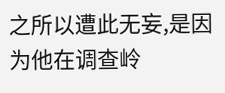之所以遭此无妄,是因为他在调查岭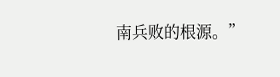南兵败的根源。”